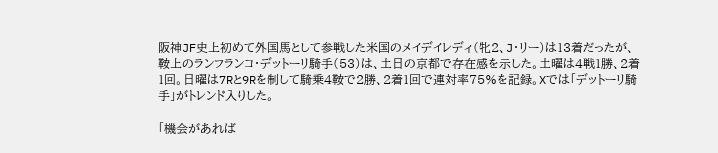阪神JF史上初めて外国馬として参戦した米国のメイデイレディ(牝2、J・リー)は13着だったが、鞍上のランフランコ・デットーリ騎手(53)は、土日の京都で存在感を示した。土曜は4戦1勝、2着1回。日曜は7Rと9Rを制して騎乗4鞍で2勝、2着1回で連対率75%を記録。Xでは「デットーリ騎手」がトレンド入りした。

「機会があれば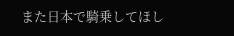また日本で騎乗してほし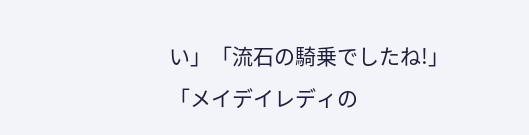い」「流石の騎乗でしたね!」「メイデイレディの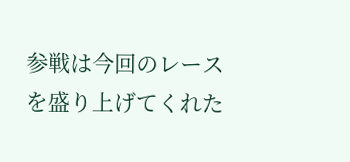参戦は今回のレースを盛り上げてくれた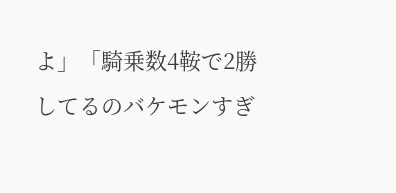よ」「騎乗数4鞍で2勝してるのバケモンすぎ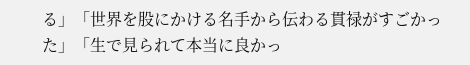る」「世界を股にかける名手から伝わる貫禄がすごかった」「生で見られて本当に良かっ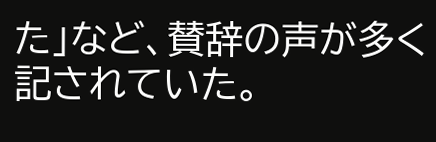た」など、賛辞の声が多く記されていた。